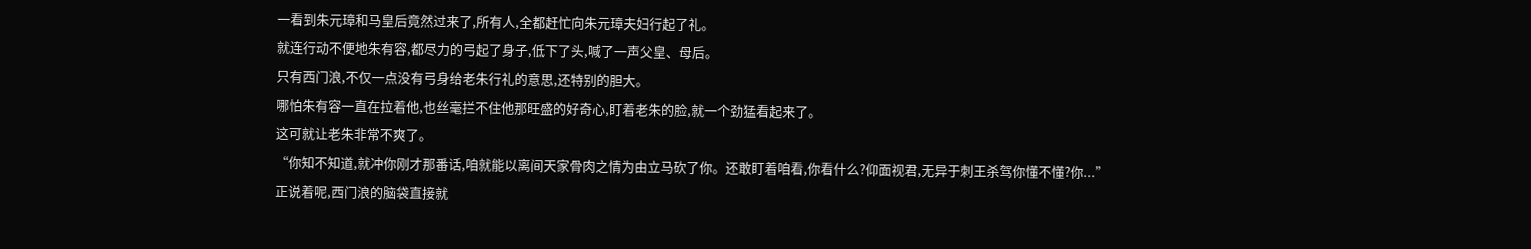一看到朱元璋和马皇后竟然过来了,所有人,全都赶忙向朱元璋夫妇行起了礼。
就连行动不便地朱有容,都尽力的弓起了身子,低下了头,喊了一声父皇、母后。
只有西门浪,不仅一点没有弓身给老朱行礼的意思,还特别的胆大。
哪怕朱有容一直在拉着他,也丝毫拦不住他那旺盛的好奇心,盯着老朱的脸,就一个劲猛看起来了。
这可就让老朱非常不爽了。
“你知不知道,就冲你刚才那番话,咱就能以离间天家骨肉之情为由立马砍了你。还敢盯着咱看,你看什么?仰面视君,无异于刺王杀驾你懂不懂?你...”
正说着呢,西门浪的脑袋直接就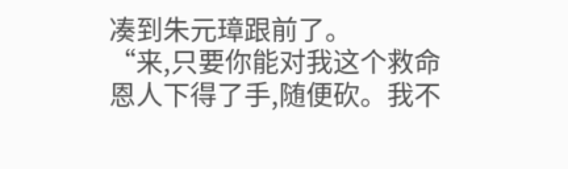凑到朱元璋跟前了。
“来,只要你能对我这个救命恩人下得了手,随便砍。我不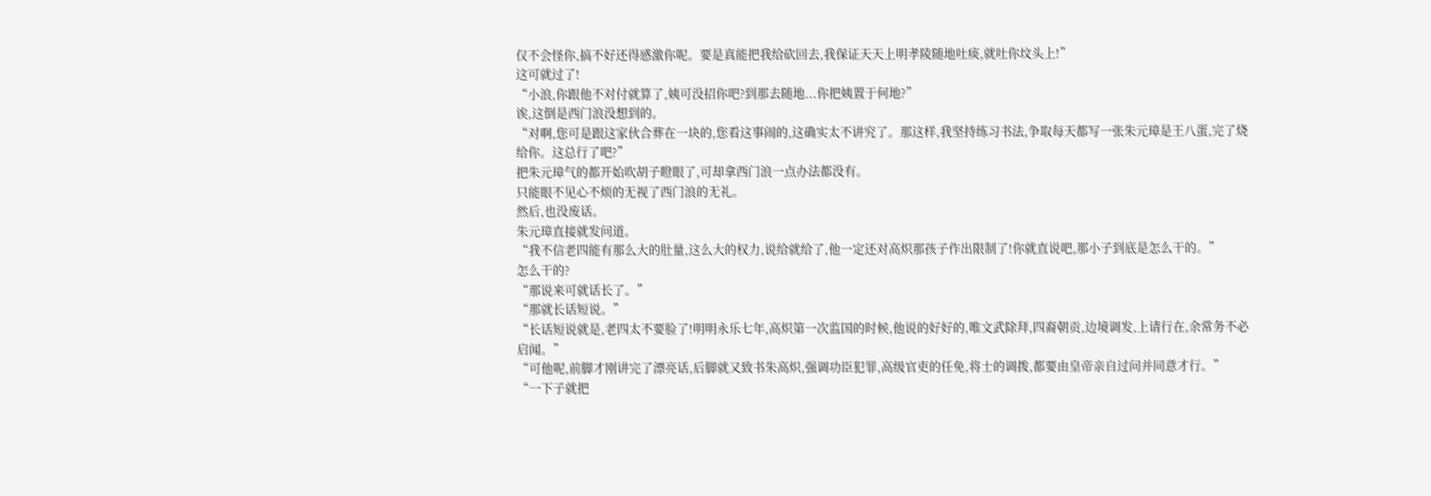仅不会怪你,搞不好还得感激你呢。要是真能把我给砍回去,我保证天天上明孝陵随地吐痰,就吐你坟头上!”
这可就过了!
“小浪,你跟他不对付就算了,姨可没招你吧?到那去随地...你把姨置于何地?”
诶,这倒是西门浪没想到的。
“对啊,您可是跟这家伙合葬在一块的,您看这事闹的,这确实太不讲究了。那这样,我坚持练习书法,争取每天都写一张朱元璋是王八蛋,完了烧给你。这总行了吧?”
把朱元璋气的都开始吹胡子瞪眼了,可却拿西门浪一点办法都没有。
只能眼不见心不烦的无视了西门浪的无礼。
然后,也没废话。
朱元璋直接就发问道。
“我不信老四能有那么大的肚量,这么大的权力,说给就给了,他一定还对高炽那孩子作出限制了!你就直说吧,那小子到底是怎么干的。”
怎么干的?
“那说来可就话长了。”
“那就长话短说。”
“长话短说就是,老四太不要脸了!明明永乐七年,高炽第一次监国的时候,他说的好好的,唯文武除拜,四裔朝贡,边境调发,上请行在,余常务不必启闻。”
“可他呢,前脚才刚讲完了漂亮话,后脚就又致书朱高炽,强调功臣犯罪,高级官吏的任免,将士的调拨,都要由皇帝亲自过问并同意才行。”
“一下子就把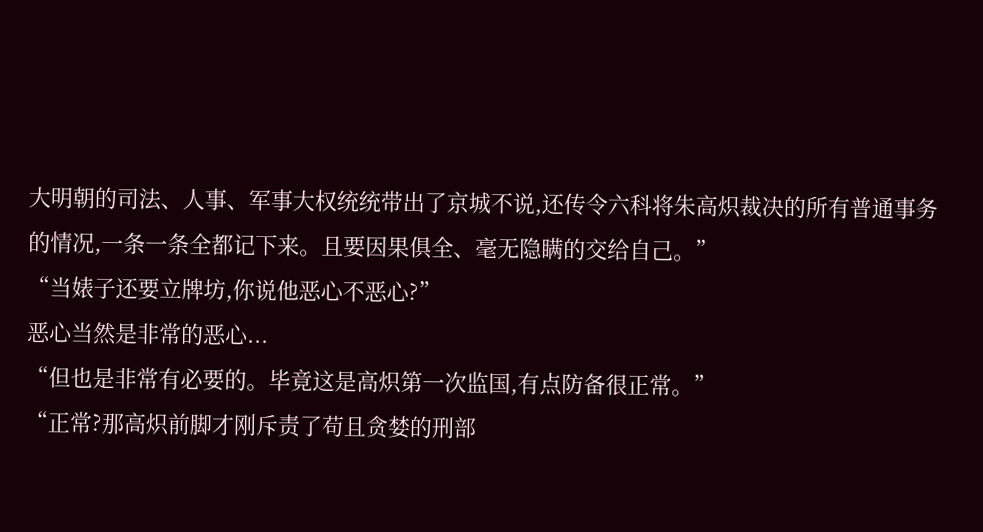大明朝的司法、人事、军事大权统统带出了京城不说,还传令六科将朱高炽裁决的所有普通事务的情况,一条一条全都记下来。且要因果俱全、毫无隐瞒的交给自己。”
“当婊子还要立牌坊,你说他恶心不恶心?”
恶心当然是非常的恶心...
“但也是非常有必要的。毕竟这是高炽第一次监国,有点防备很正常。”
“正常?那高炽前脚才刚斥责了苟且贪婪的刑部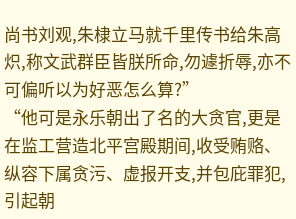尚书刘观,朱棣立马就千里传书给朱高炽,称文武群臣皆朕所命,勿遽折辱,亦不可偏听以为好恶怎么算?”
“他可是永乐朝出了名的大贪官,更是在监工营造北平宫殿期间,收受贿赂、纵容下属贪污、虚报开支,并包庇罪犯,引起朝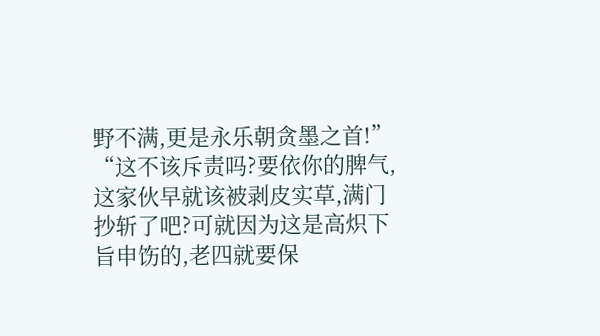野不满,更是永乐朝贪墨之首!”
“这不该斥责吗?要依你的脾气,这家伙早就该被剥皮实草,满门抄斩了吧?可就因为这是高炽下旨申饬的,老四就要保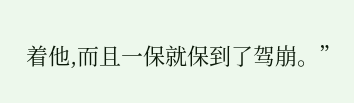着他,而且一保就保到了驾崩。”